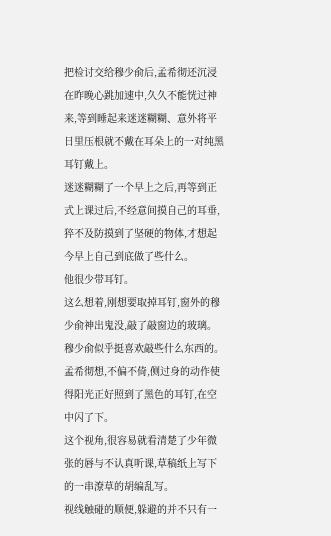把检讨交给穆少俞后,孟希彻还沉浸在昨晚心跳加速中,久久不能恍过神来,等到睡起来迷迷糊糊、意外将平日里压根就不戴在耳朵上的一对纯黑耳钉戴上。
迷迷糊糊了一个早上之后,再等到正式上课过后,不经意间摸自己的耳垂,猝不及防摸到了坚硬的物体,才想起今早上自己到底做了些什么。
他很少带耳钉。
这么想着,刚想要取掉耳钉,窗外的穆少俞神出鬼没,敲了敲窗边的玻璃。
穆少俞似乎挺喜欢敲些什么东西的。孟希彻想,不偏不倚,侧过身的动作使得阳光正好照到了黑色的耳钉,在空中闪了下。
这个视角,很容易就看清楚了少年微张的唇与不认真听课,草稿纸上写下的一串潦草的胡编乱写。
视线触碰的顺便,躲避的并不只有一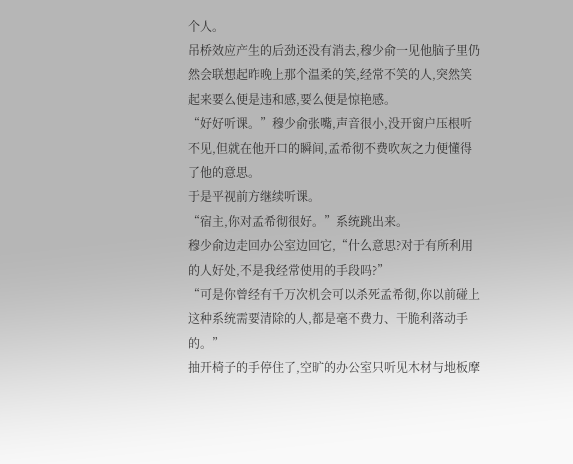个人。
吊桥效应产生的后劲还没有消去,穆少俞一见他脑子里仍然会联想起昨晚上那个温柔的笑,经常不笑的人,突然笑起来要么便是违和感,要么便是惊艳感。
“好好听课。”穆少俞张嘴,声音很小,没开窗户压根听不见,但就在他开口的瞬间,孟希彻不费吹灰之力便懂得了他的意思。
于是平视前方继续听课。
“宿主,你对孟希彻很好。”系统跳出来。
穆少俞边走回办公室边回它,“什么意思?对于有所利用的人好处,不是我经常使用的手段吗?”
“可是你曾经有千万次机会可以杀死孟希彻,你以前碰上这种系统需要清除的人,都是毫不费力、干脆利落动手的。”
抽开椅子的手停住了,空旷的办公室只听见木材与地板摩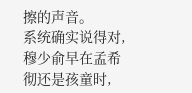擦的声音。
系统确实说得对,穆少俞早在孟希彻还是孩童时,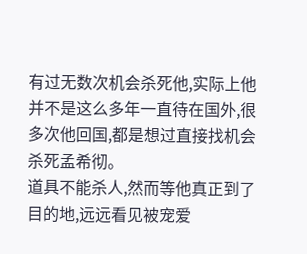有过无数次机会杀死他,实际上他并不是这么多年一直待在国外,很多次他回国,都是想过直接找机会杀死孟希彻。
道具不能杀人,然而等他真正到了目的地,远远看见被宠爱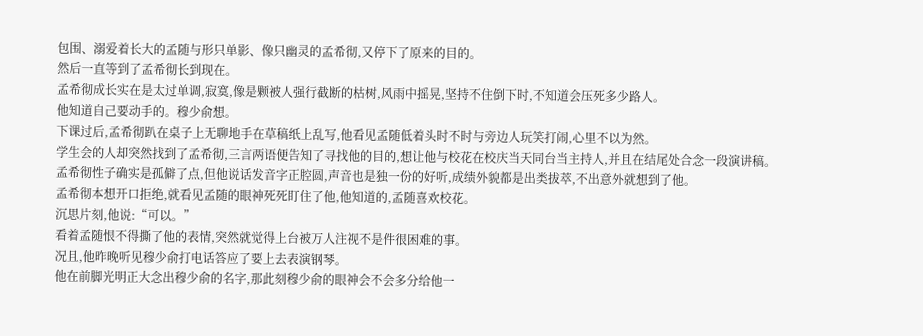包围、溺爱着长大的孟随与形只单影、像只幽灵的孟希彻,又停下了原来的目的。
然后一直等到了孟希彻长到现在。
孟希彻成长实在是太过单调,寂寞,像是颗被人强行截断的枯树,风雨中摇晃,坚持不住倒下时,不知道会压死多少路人。
他知道自己要动手的。穆少俞想。
下课过后,孟希彻趴在桌子上无聊地手在草稿纸上乱写,他看见孟随低着头时不时与旁边人玩笑打闹,心里不以为然。
学生会的人却突然找到了孟希彻,三言两语便告知了寻找他的目的,想让他与校花在校庆当天同台当主持人,并且在结尾处合念一段演讲稿。
孟希彻性子确实是孤僻了点,但他说话发音字正腔圆,声音也是独一份的好听,成绩外貌都是出类拔萃,不出意外就想到了他。
孟希彻本想开口拒绝,就看见孟随的眼神死死盯住了他,他知道的,孟随喜欢校花。
沉思片刻,他说:“可以。”
看着孟随恨不得撕了他的表情,突然就觉得上台被万人注视不是件很困难的事。
况且,他昨晚听见穆少俞打电话答应了要上去表演钢琴。
他在前脚光明正大念出穆少俞的名字,那此刻穆少俞的眼神会不会多分给他一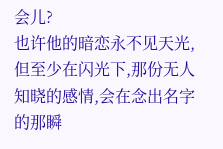会儿?
也许他的暗恋永不见天光,但至少在闪光下,那份无人知晓的感情,会在念出名字的那瞬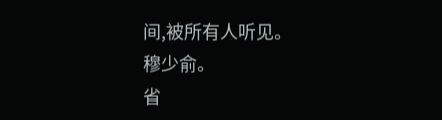间,被所有人听见。
穆少俞。
省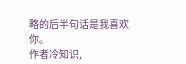略的后半句话是我喜欢你。
作者冷知识,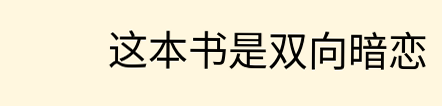这本书是双向暗恋